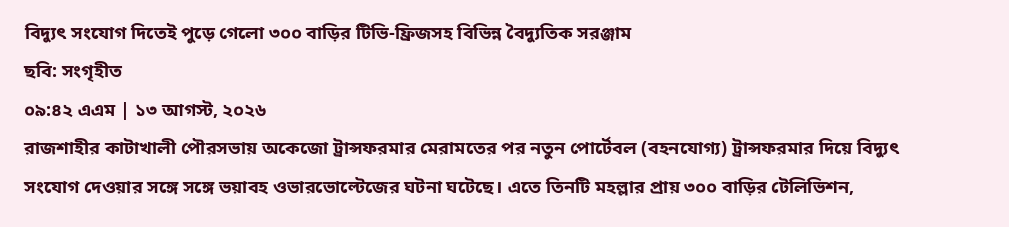বিদ্যুৎ সংযোগ দিতেই পুড়ে গেলো ৩০০ বাড়ির টিভি-ফ্রিজসহ বিভিন্ন বৈদ্যুতিক সরঞ্জাম
ছবি: সংগৃহীত
০৯:৪২ এএম | ১৩ আগস্ট, ২০২৬
রাজশাহীর কাটাখালী পৌরসভায় অকেজো ট্রান্সফরমার মেরামতের পর নতুন পোর্টেবল (বহনযোগ্য) ট্রান্সফরমার দিয়ে বিদ্যুৎ সংযোগ দেওয়ার সঙ্গে সঙ্গে ভয়াবহ ওভারভোল্টেজের ঘটনা ঘটেছে। এতে তিনটি মহল্লার প্রায় ৩০০ বাড়ির টেলিভিশন,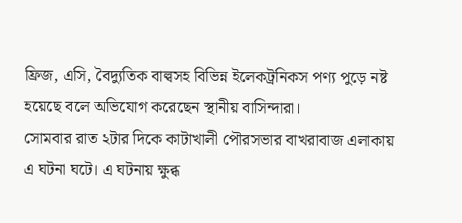ফ্রিজ, এসি, বৈদ্যুতিক বাল্বসহ বিভিন্ন ইলেকট্রনিকস পণ্য পুড়ে নষ্ট হয়েছে বলে অভিযোগ করেছেন স্থানীয় বাসিন্দারা।
সোমবার রাত ২টার দিকে কাটাখালী পৌরসভার বাখরাবাজ এলাকায় এ ঘটনা ঘটে। এ ঘটনায় ক্ষুব্ধ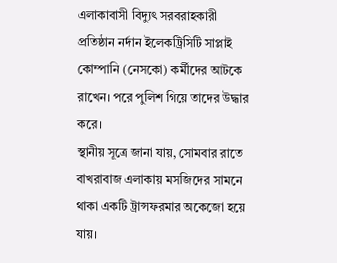এলাকাবাসী বিদ্যুৎ সরবরাহকারী প্রতিষ্ঠান নর্দান ইলেকট্রিসিটি সাপ্লাই কোম্পানি (নেসকো) কর্মীদের আটকে রাখেন। পরে পুলিশ গিয়ে তাদের উদ্ধার করে।
স্থানীয় সূত্রে জানা যায়, সোমবার রাতে বাখরাবাজ এলাকায় মসজিদের সামনে থাকা একটি ট্রান্সফরমার অকেজো হয়ে যায়।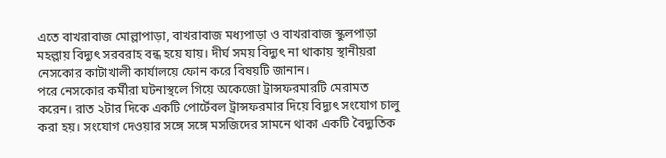এতে বাখরাবাজ মোল্লাপাড়া, বাখরাবাজ মধ্যপাড়া ও বাখরাবাজ স্কুলপাড়া মহল্লায় বিদ্যুৎ সরবরাহ বন্ধ হয়ে যায়। দীর্ঘ সময় বিদ্যুৎ না থাকায় স্থানীয়রা নেসকোর কাটাখালী কার্যালয়ে ফোন করে বিষয়টি জানান।
পরে নেসকোর কর্মীরা ঘটনাস্থলে গিয়ে অকেজো ট্রান্সফরমারটি মেরামত করেন। রাত ২টার দিকে একটি পোর্টেবল ট্রান্সফরমার দিয়ে বিদ্যুৎ সংযোগ চালু করা হয়। সংযোগ দেওয়ার সঙ্গে সঙ্গে মসজিদের সামনে থাকা একটি বৈদ্যুতিক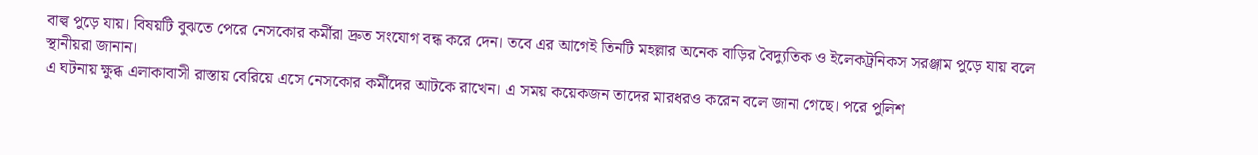বাল্ব পুড়ে যায়। বিষয়টি বুঝতে পেরে নেসকোর কর্মীরা দ্রুত সংযোগ বন্ধ করে দেন। তবে এর আগেই তিনটি মহল্লার অনেক বাড়ির বৈদ্যুতিক ও ইলেকট্রনিকস সরঞ্জাম পুড়ে যায় বলে স্থানীয়রা জানান।
এ ঘটনায় ক্ষুব্ধ এলাকাবাসী রাস্তায় বেরিয়ে এসে নেসকোর কর্মীদের আটকে রাখেন। এ সময় কয়েকজন তাদের মারধরও করেন বলে জানা গেছে। পরে পুলিশ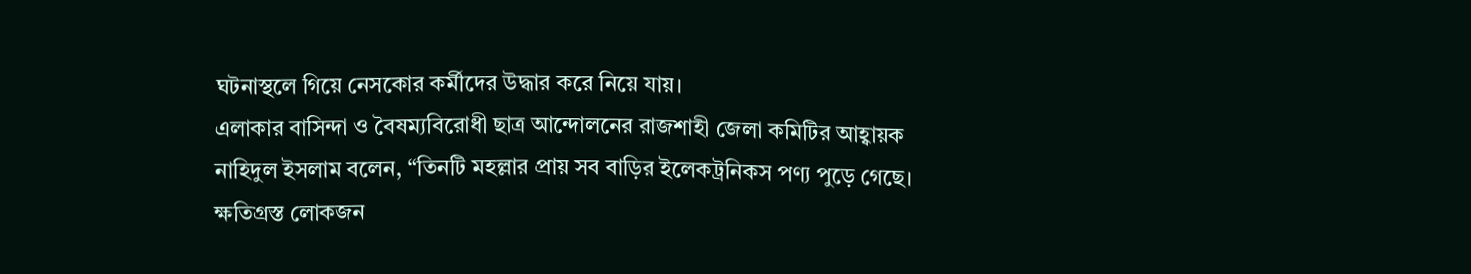ঘটনাস্থলে গিয়ে নেসকোর কর্মীদের উদ্ধার করে নিয়ে যায়।
এলাকার বাসিন্দা ও বৈষম্যবিরোধী ছাত্র আন্দোলনের রাজশাহী জেলা কমিটির আহ্বায়ক নাহিদুল ইসলাম বলেন, “তিনটি মহল্লার প্রায় সব বাড়ির ইলেকট্রনিকস পণ্য পুড়ে গেছে। ক্ষতিগ্রস্ত লোকজন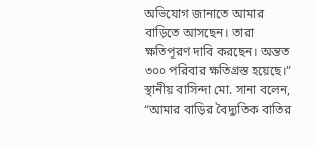অভিযোগ জানাতে আমার বাড়িতে আসছেন। তারা ক্ষতিপূরণ দাবি করছেন। অন্তত ৩০০ পরিবার ক্ষতিগ্রস্ত হয়েছে।”
স্থানীয় বাসিন্দা মো. সানা বলেন, “আমার বাড়ির বৈদ্যুতিক বাতির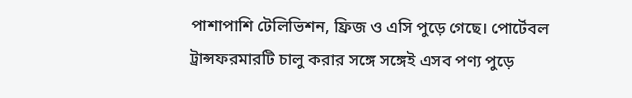পাশাপাশি টেলিভিশন, ফ্রিজ ও এসি পুড়ে গেছে। পোর্টেবল ট্রান্সফরমারটি চালু করার সঙ্গে সঙ্গেই এসব পণ্য পুড়ে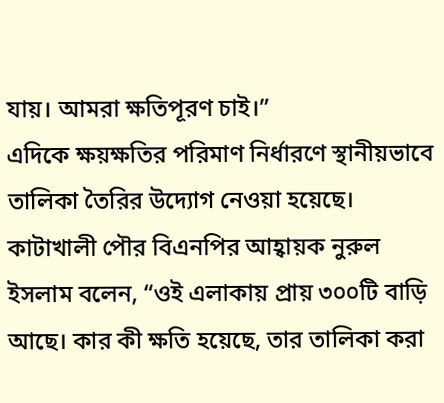যায়। আমরা ক্ষতিপূরণ চাই।”
এদিকে ক্ষয়ক্ষতির পরিমাণ নির্ধারণে স্থানীয়ভাবে তালিকা তৈরির উদ্যোগ নেওয়া হয়েছে। কাটাখালী পৌর বিএনপির আহ্বায়ক নুরুল ইসলাম বলেন, “ওই এলাকায় প্রায় ৩০০টি বাড়ি আছে। কার কী ক্ষতি হয়েছে, তার তালিকা করা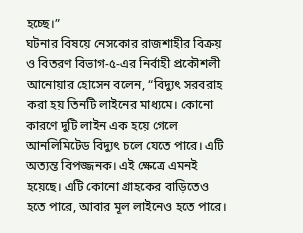হচ্ছে।”
ঘটনার বিষয়ে নেসকোর রাজশাহীর বিক্রয় ও বিতরণ বিভাগ-৫-এর নির্বাহী প্রকৌশলী আনোয়ার হোসেন বলেন, “বিদ্যুৎ সরবরাহ করা হয় তিনটি লাইনের মাধ্যমে। কোনো কারণে দুটি লাইন এক হয়ে গেলে আনলিমিটেড বিদ্যুৎ চলে যেতে পারে। এটি অত্যন্ত বিপজ্জনক। এই ক্ষেত্রে এমনই হয়েছে। এটি কোনো গ্রাহকের বাড়িতেও হতে পারে, আবার মূল লাইনেও হতে পারে।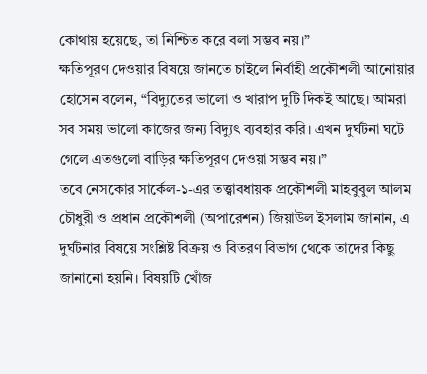কোথায় হয়েছে, তা নিশ্চিত করে বলা সম্ভব নয়।”
ক্ষতিপূরণ দেওয়ার বিষয়ে জানতে চাইলে নির্বাহী প্রকৌশলী আনোয়ার হোসেন বলেন, “বিদ্যুতের ভালো ও খারাপ দুটি দিকই আছে। আমরা সব সময় ভালো কাজের জন্য বিদ্যুৎ ব্যবহার করি। এখন দুর্ঘটনা ঘটে গেলে এতগুলো বাড়ির ক্ষতিপূরণ দেওয়া সম্ভব নয়।”
তবে নেসকোর সার্কেল-১-এর তত্ত্বাবধায়ক প্রকৌশলী মাহবুবুল আলম চৌধুরী ও প্রধান প্রকৌশলী (অপারেশন) জিয়াউল ইসলাম জানান, এ দুর্ঘটনার বিষয়ে সংশ্লিষ্ট বিক্রয় ও বিতরণ বিভাগ থেকে তাদের কিছু জানানো হয়নি। বিষয়টি খোঁজ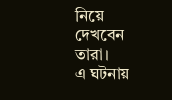নিয়ে দেখবেন তারা।
এ ঘটনায়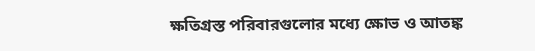ক্ষতিগ্রস্ত পরিবারগুলোর মধ্যে ক্ষোভ ও আতঙ্ক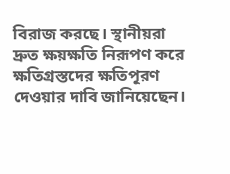বিরাজ করছে। স্থানীয়রা দ্রুত ক্ষয়ক্ষতি নিরূপণ করে ক্ষতিগ্রস্তদের ক্ষতিপূরণ দেওয়ার দাবি জানিয়েছেন।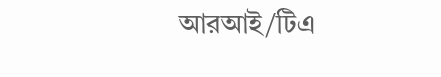আরআই/টিএ